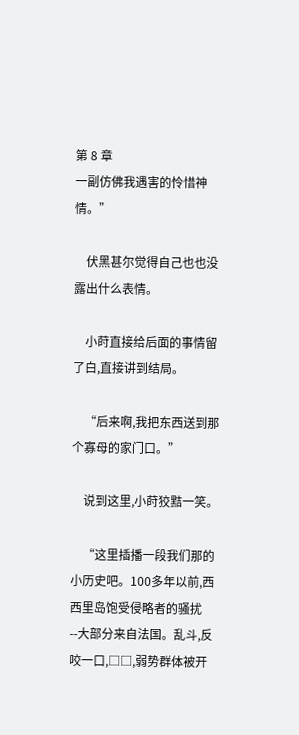第 8 章
一副仿佛我遇害的怜惜神情。”

    伏黑甚尔觉得自己也也没露出什么表情。

    小莳直接给后面的事情留了白,直接讲到结局。

    “后来啊,我把东西送到那个寡母的家门口。”

    说到这里,小莳狡黠一笑。

    “这里插播一段我们那的小历史吧。100多年以前,西西里岛饱受侵略者的骚扰--大部分来自法国。乱斗,反咬一口,□□,弱势群体被开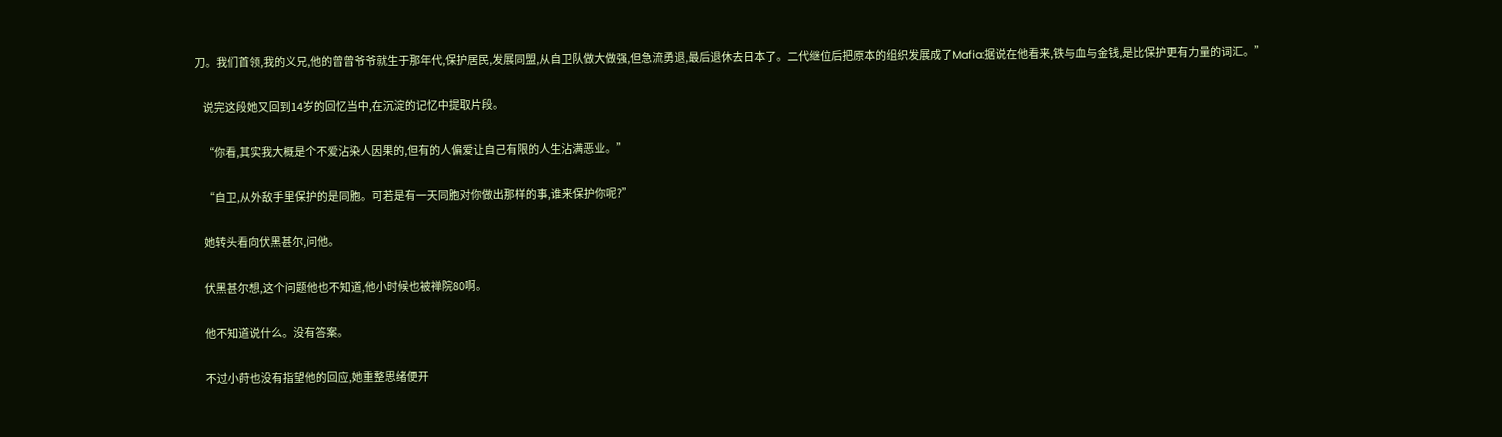刀。我们首领,我的义兄,他的曾曾爷爷就生于那年代,保护居民,发展同盟,从自卫队做大做强,但急流勇退,最后退休去日本了。二代继位后把原本的组织发展成了Mafia:据说在他看来,铁与血与金钱,是比保护更有力量的词汇。”

    说完这段她又回到14岁的回忆当中,在沉淀的记忆中提取片段。

    “你看,其实我大概是个不爱沾染人因果的,但有的人偏爱让自己有限的人生沾满恶业。”

    “自卫,从外敌手里保护的是同胞。可若是有一天同胞对你做出那样的事,谁来保护你呢?”

    她转头看向伏黑甚尔,问他。

    伏黑甚尔想,这个问题他也不知道,他小时候也被禅院80啊。

    他不知道说什么。没有答案。

    不过小莳也没有指望他的回应,她重整思绪便开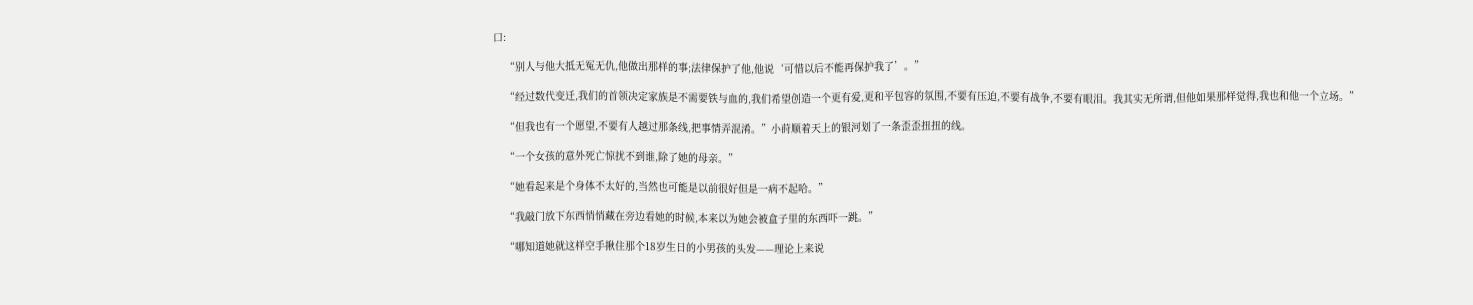口:

    “别人与他大抵无冤无仇,他做出那样的事;法律保护了他,他说‘可惜以后不能再保护我了’。”

    “经过数代变迁,我们的首领决定家族是不需要铁与血的,我们希望创造一个更有爱,更和平包容的氛围,不要有压迫,不要有战争,不要有眼泪。我其实无所谓,但他如果那样觉得,我也和他一个立场。”

    “但我也有一个愿望,不要有人越过那条线,把事情弄混淆。”小莳顺着天上的银河划了一条歪歪扭扭的线。

    “一个女孩的意外死亡惊扰不到谁,除了她的母亲。”

    “她看起来是个身体不太好的,当然也可能是以前很好但是一病不起哈。”

    “我敲门放下东西悄悄藏在旁边看她的时候,本来以为她会被盒子里的东西吓一跳。”

    “哪知道她就这样空手揪住那个18岁生日的小男孩的头发——理论上来说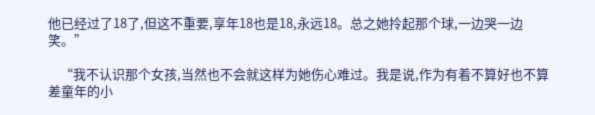他已经过了18了,但这不重要,享年18也是18,永远18。总之她拎起那个球,一边哭一边笑。”

    “我不认识那个女孩,当然也不会就这样为她伤心难过。我是说,作为有着不算好也不算差童年的小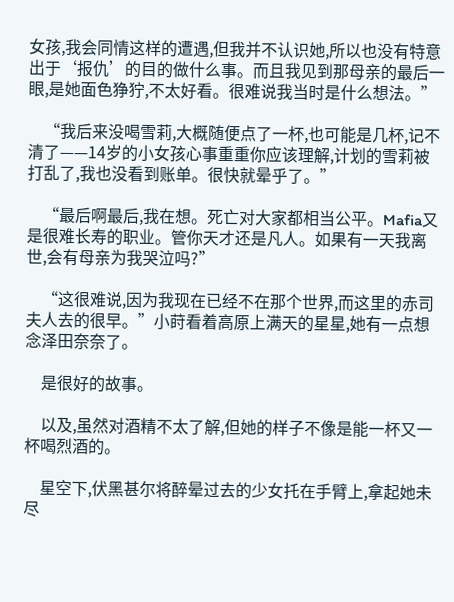女孩,我会同情这样的遭遇,但我并不认识她,所以也没有特意出于‘报仇’的目的做什么事。而且我见到那母亲的最后一眼,是她面色狰狞,不太好看。很难说我当时是什么想法。”

    “我后来没喝雪莉,大概随便点了一杯,也可能是几杯,记不清了——14岁的小女孩心事重重你应该理解,计划的雪莉被打乱了,我也没看到账单。很快就晕乎了。”

    “最后啊最后,我在想。死亡对大家都相当公平。Mafia又是很难长寿的职业。管你天才还是凡人。如果有一天我离世,会有母亲为我哭泣吗?”

    “这很难说,因为我现在已经不在那个世界,而这里的赤司夫人去的很早。”小莳看着高原上满天的星星,她有一点想念泽田奈奈了。

    是很好的故事。

    以及,虽然对酒精不太了解,但她的样子不像是能一杯又一杯喝烈酒的。

    星空下,伏黑甚尔将醉晕过去的少女托在手臂上,拿起她未尽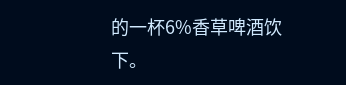的一杯6%香草啤酒饮下。